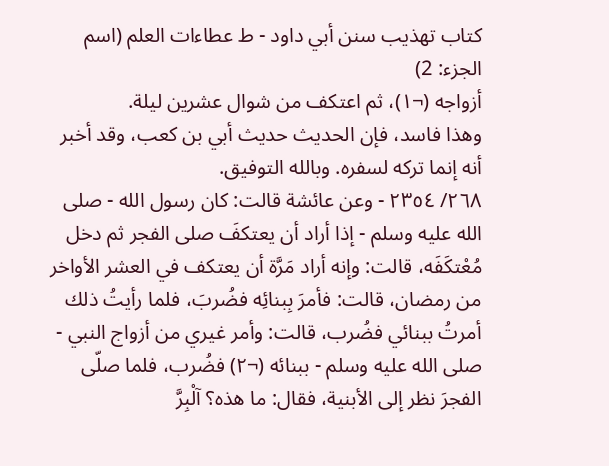كتاب تهذيب سنن أبي داود - ط عطاءات العلم (اسم الجزء: 2)
أزواجه (¬١)، ثم اعتكف من شوال عشرين ليلة.
وهذا فاسد، فإن الحديث حديث أبي بن كعب، وقد أخبر أنه إنما تركه لسفره. وبالله التوفيق.
٢٦٨/ ٢٣٥٤ - وعن عائشة قالت: كان رسول الله - صلى الله عليه وسلم - إذا أراد أن يعتكفَ صلى الفجر ثم دخل مُعْتكَفَه، قالت: وإنه أراد مَرَّة أن يعتكف في العشر الأواخر من رمضان، قالت: فأمرَ بِبنائِه فضُربَ، فلما رأيتُ ذلك أمرتُ ببنائي فضُرب، قالت: وأمر غيري من أزواج النبي - صلى الله عليه وسلم - ببنائه (¬٢) فضُرب، فلما صلّى الفجرَ نظر إلى الأبنية، فقال: ما هذه؟ آلْبِرَّ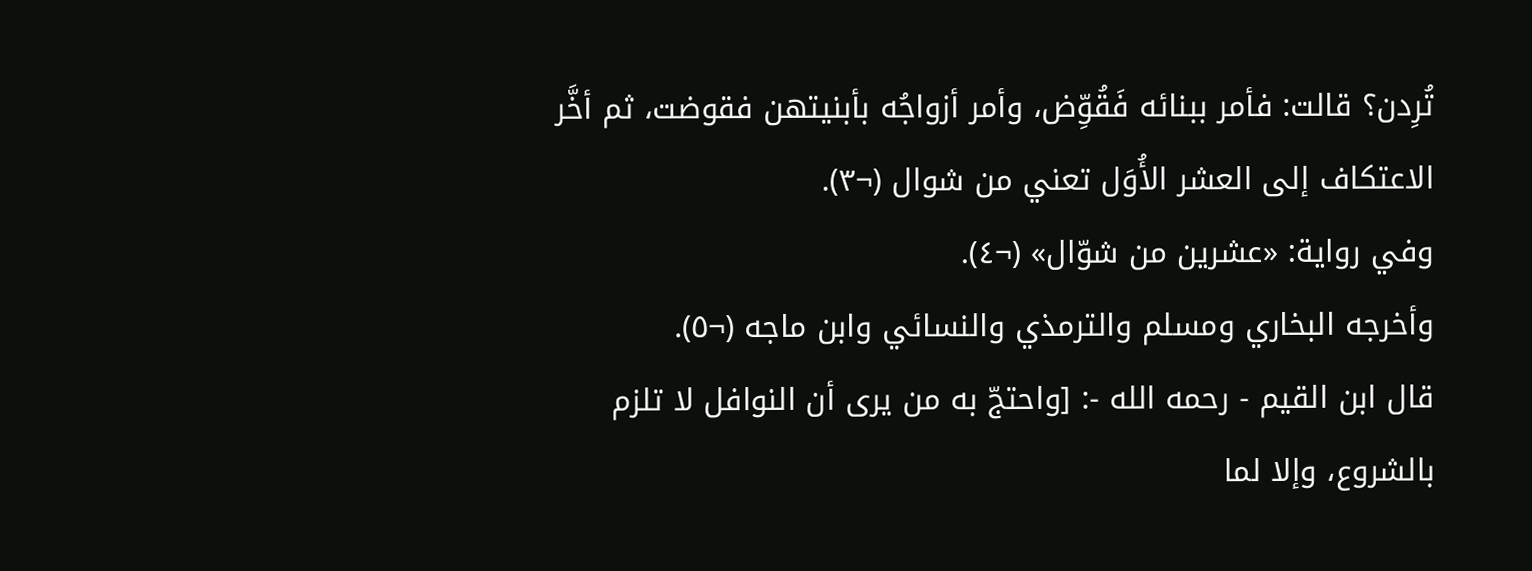تُرِدن؟ قالت: فأمر ببنائه فَقُوِّض، وأمر أزواجُه بأبنيتهن فقوضت، ثم أخَّر الاعتكاف إلى العشر الأُوَل تعني من شوال (¬٣).
وفي رواية: «عشرين من شوّال» (¬٤).
وأخرجه البخاري ومسلم والترمذي والنسائي وابن ماجه (¬٥).
قال ابن القيم - رحمه الله -: [واحتجّ به من يرى أن النوافل لا تلزم بالشروع، وإلا لما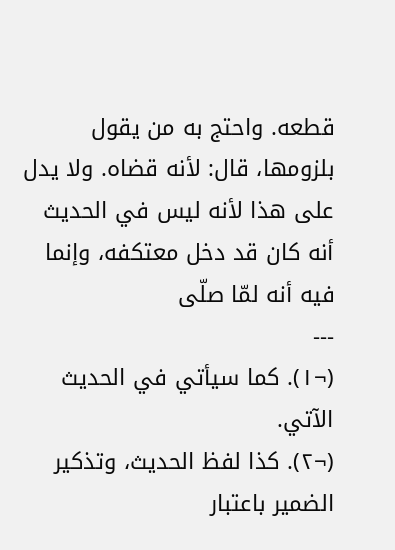قطعه. واحتج به من يقول بلزومها، قال: لأنه قضاه. ولا يدل على هذا لأنه ليس في الحديث أنه كان قد دخل معتكفه، وإنما فيه أنه لمّا صلّى
---
(¬١). كما سيأتي في الحديث الآتي.
(¬٢). كذا لفظ الحديث، وتذكير الضمير باعتبار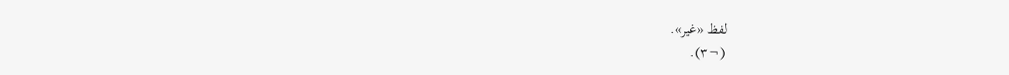لفظ «غير».
(¬٣).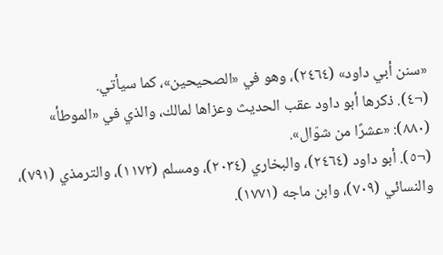«سنن أبي داود» (٢٤٦٤)، وهو في «الصحيحين»، كما سيأتي.
(¬٤). ذكرها أبو داود عقب الحديث وعزاها لمالك، والذي في «الموطأ» (٨٨٠): «عشرًا من شوّال».
(¬٥). أبو داود (٢٤٦٤)، والبخاري (٢٠٣٤)، ومسلم (١١٧٢)، والترمذي (٧٩١)، والنسائي (٧٠٩)، وابن ماجه (١٧٧١).